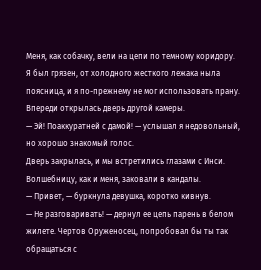Меня, как собачку, вели на цепи по темному коридору. Я был грязен, от холодного жесткого лежака ныла поясница, и я по-прежнему не мог использовать прану. Впереди открылась дверь другой камеры.
— Эй! Поаккуратней с дамой! — услышал я недовольный, но хорошо знакомый голос.
Дверь закрылась, и мы встретились глазами с Инси. Волшебницу, как и меня, заковали в кандалы.
— Привет, — буркнула девушка, коротко кивнув.
— Не разговаривать! — дернул ее цепь парень в белом жилете. Чертов Оруженосец, попробовал бы ты так обращаться с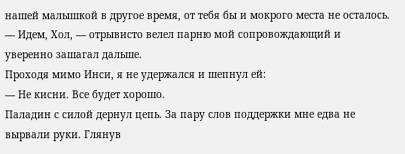нашей малышкой в другое время, от тебя бы и мокрого места не осталось.
— Идем, Хол, — отрывисто велел парню мой сопровождающий и уверенно зашагал дальше.
Проходя мимо Инси, я не удержался и шепнул ей:
— Не кисни. Все будет хорошо.
Паладин с силой дернул цепь. За пару слов поддержки мне едва не вырвали руки. Глянув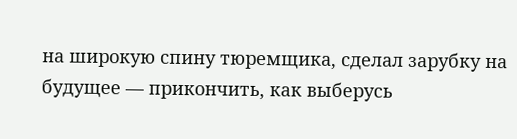на широкую спину тюремщика, сделал зарубку на будущее — прикончить, как выберусь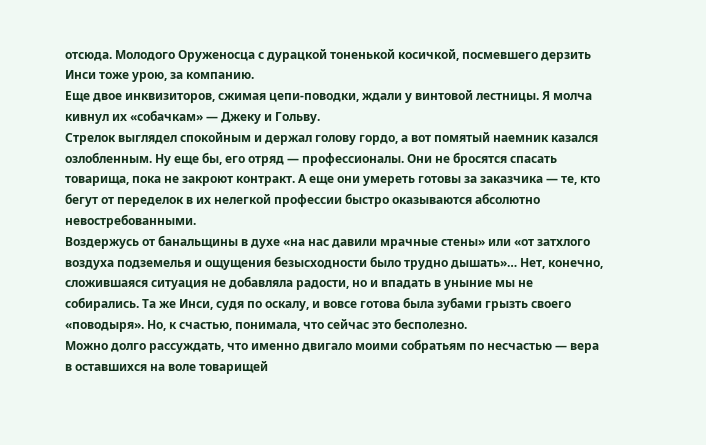отсюда. Молодого Оруженосца с дурацкой тоненькой косичкой, посмевшего дерзить Инси тоже урою, за компанию.
Еще двое инквизиторов, сжимая цепи-поводки, ждали у винтовой лестницы. Я молча кивнул их «собачкам» — Джеку и Гольву.
Стрелок выглядел спокойным и держал голову гордо, а вот помятый наемник казался озлобленным. Ну еще бы, его отряд — профессионалы. Они не бросятся спасать товарища, пока не закроют контракт. А еще они умереть готовы за заказчика — те, кто бегут от переделок в их нелегкой профессии быстро оказываются абсолютно невостребованными.
Воздержусь от банальщины в духе «на нас давили мрачные стены» или «от затхлого воздуха подземелья и ощущения безысходности было трудно дышать»… Нет, конечно, сложившаяся ситуация не добавляла радости, но и впадать в уныние мы не собирались. Та же Инси, судя по оскалу, и вовсе готова была зубами грызть своего «поводыря». Но, к счастью, понимала, что сейчас это бесполезно.
Можно долго рассуждать, что именно двигало моими собратьям по несчастью — вера в оставшихся на воле товарищей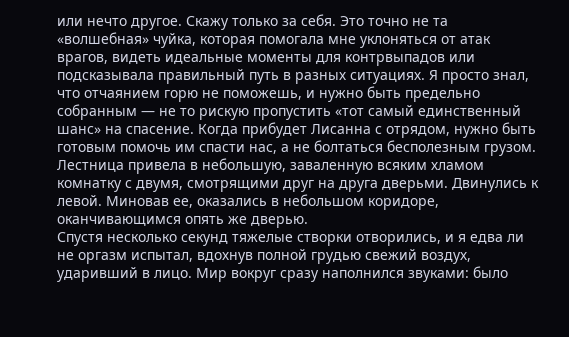или нечто другое. Скажу только за себя. Это точно не та «волшебная» чуйка, которая помогала мне уклоняться от атак врагов, видеть идеальные моменты для контрвыпадов или подсказывала правильный путь в разных ситуациях. Я просто знал, что отчаянием горю не поможешь, и нужно быть предельно собранным — не то рискую пропустить «тот самый единственный шанс» на спасение. Когда прибудет Лисанна с отрядом, нужно быть готовым помочь им спасти нас, а не болтаться бесполезным грузом.
Лестница привела в небольшую, заваленную всяким хламом комнатку с двумя, смотрящими друг на друга дверьми. Двинулись к левой. Миновав ее, оказались в небольшом коридоре, оканчивающимся опять же дверью.
Спустя несколько секунд тяжелые створки отворились, и я едва ли не оргазм испытал, вдохнув полной грудью свежий воздух, ударивший в лицо. Мир вокруг сразу наполнился звуками: было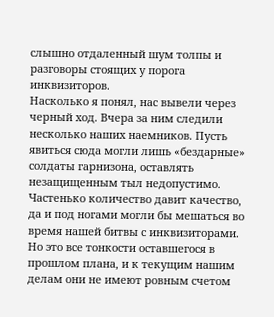слышно отдаленный шум толпы и разговоры стоящих у порога инквизиторов.
Насколько я понял, нас вывели через черный ход. Вчера за ним следили несколько наших наемников. Пусть явиться сюда могли лишь «бездарные» солдаты гарнизона, оставлять незащищенным тыл недопустимо. Частенько количество давит качество, да и под ногами могли бы мешаться во время нашей битвы с инквизиторами. Но это все тонкости оставшегося в прошлом плана, и к текущим нашим делам они не имеют ровным счетом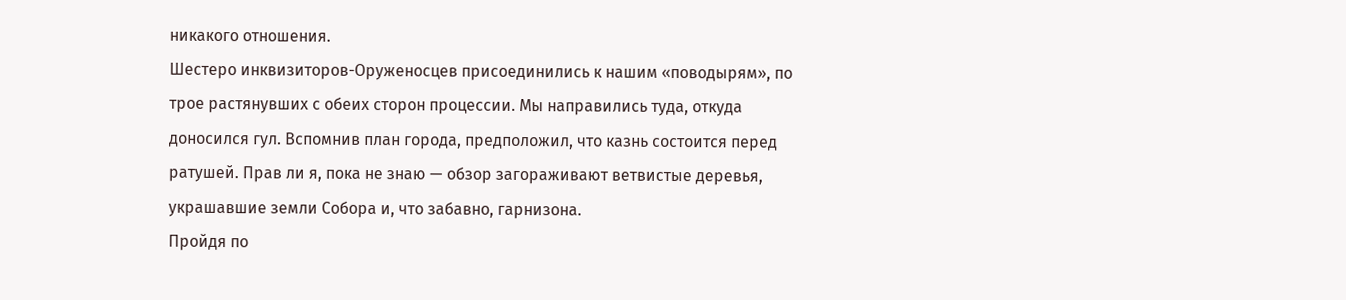никакого отношения.
Шестеро инквизиторов-Оруженосцев присоединились к нашим «поводырям», по трое растянувших с обеих сторон процессии. Мы направились туда, откуда доносился гул. Вспомнив план города, предположил, что казнь состоится перед ратушей. Прав ли я, пока не знаю — обзор загораживают ветвистые деревья, украшавшие земли Собора и, что забавно, гарнизона.
Пройдя по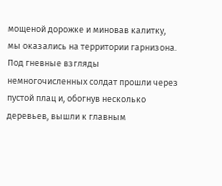мощеной дорожке и миновав калитку, мы оказались на территории гарнизона. Под гневные взгляды немногочисленных солдат прошли через пустой плац и, обогнув несколько деревьев, вышли к главным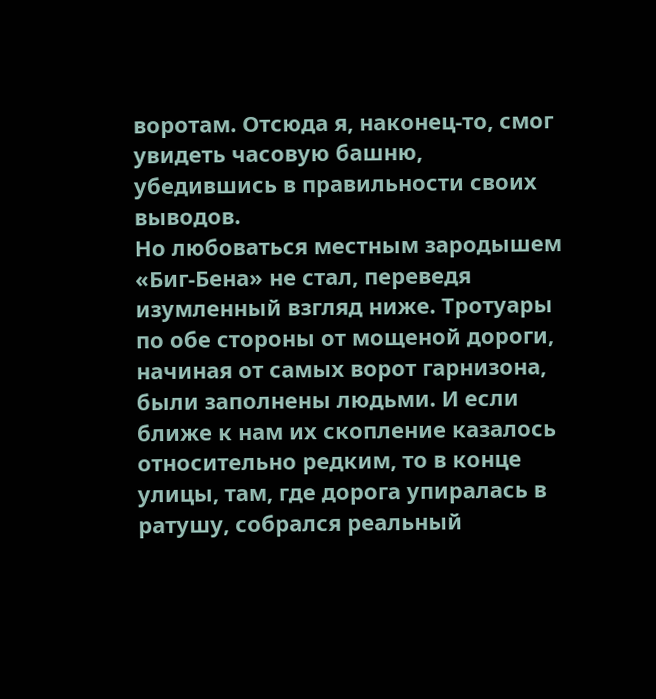воротам. Отсюда я, наконец-то, смог увидеть часовую башню, убедившись в правильности своих выводов.
Но любоваться местным зародышем «Биг-Бена» не стал, переведя изумленный взгляд ниже. Тротуары по обе стороны от мощеной дороги, начиная от самых ворот гарнизона, были заполнены людьми. И если ближе к нам их скопление казалось относительно редким, то в конце улицы, там, где дорога упиралась в ратушу, собрался реальный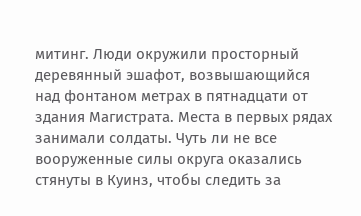митинг. Люди окружили просторный деревянный эшафот, возвышающийся над фонтаном метрах в пятнадцати от здания Магистрата. Места в первых рядах занимали солдаты. Чуть ли не все вооруженные силы округа оказались стянуты в Куинз, чтобы следить за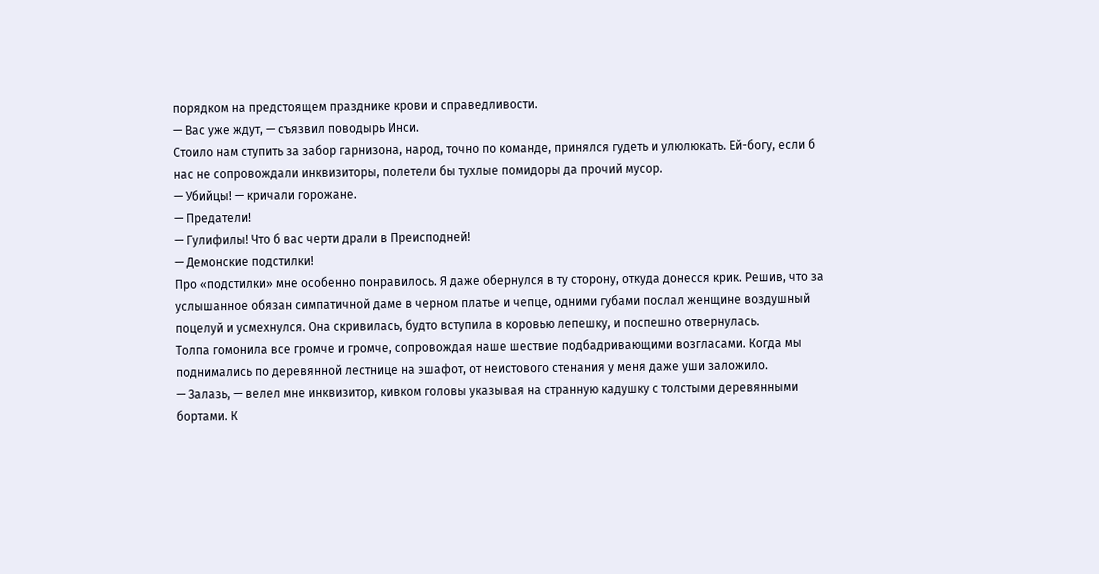порядком на предстоящем празднике крови и справедливости.
— Вас уже ждут, — съязвил поводырь Инси.
Стоило нам ступить за забор гарнизона, народ, точно по команде, принялся гудеть и улюлюкать. Ей-богу, если б нас не сопровождали инквизиторы, полетели бы тухлые помидоры да прочий мусор.
— Убийцы! — кричали горожане.
— Предатели!
— Гулифилы! Что б вас черти драли в Преисподней!
— Демонские подстилки!
Про «подстилки» мне особенно понравилось. Я даже обернулся в ту сторону, откуда донесся крик. Решив, что за услышанное обязан симпатичной даме в черном платье и чепце, одними губами послал женщине воздушный поцелуй и усмехнулся. Она скривилась, будто вступила в коровью лепешку, и поспешно отвернулась.
Толпа гомонила все громче и громче, сопровождая наше шествие подбадривающими возгласами. Когда мы поднимались по деревянной лестнице на эшафот, от неистового стенания у меня даже уши заложило.
— Залазь, — велел мне инквизитор, кивком головы указывая на странную кадушку с толстыми деревянными бортами. К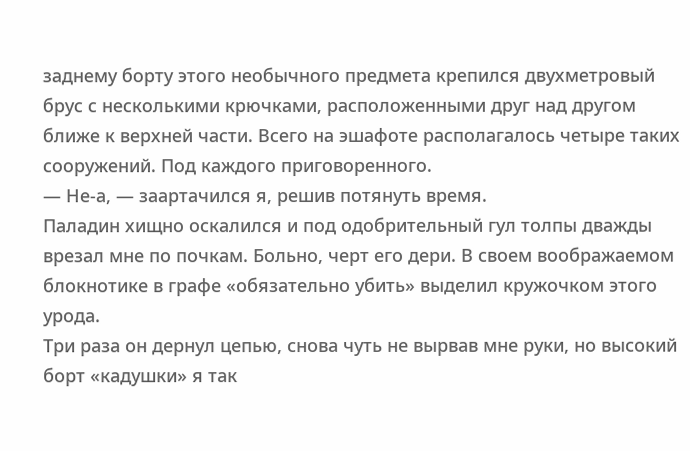заднему борту этого необычного предмета крепился двухметровый брус с несколькими крючками, расположенными друг над другом ближе к верхней части. Всего на эшафоте располагалось четыре таких сооружений. Под каждого приговоренного.
— Не-а, — заартачился я, решив потянуть время.
Паладин хищно оскалился и под одобрительный гул толпы дважды врезал мне по почкам. Больно, черт его дери. В своем воображаемом блокнотике в графе «обязательно убить» выделил кружочком этого урода.
Три раза он дернул цепью, снова чуть не вырвав мне руки, но высокий борт «кадушки» я так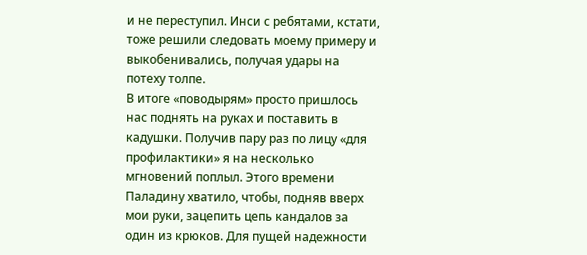и не переступил. Инси с ребятами, кстати, тоже решили следовать моему примеру и выкобенивались, получая удары на потеху толпе.
В итоге «поводырям» просто пришлось нас поднять на руках и поставить в кадушки. Получив пару раз по лицу «для профилактики» я на несколько мгновений поплыл. Этого времени Паладину хватило, чтобы, подняв вверх мои руки, зацепить цепь кандалов за один из крюков. Для пущей надежности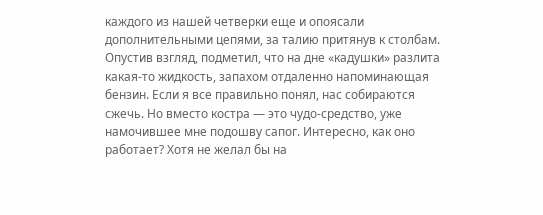каждого из нашей четверки еще и опоясали дополнительными цепями, за талию притянув к столбам.
Опустив взгляд, подметил, что на дне «кадушки» разлита какая-то жидкость, запахом отдаленно напоминающая бензин. Если я все правильно понял, нас собираются сжечь. Но вместо костра — это чудо-средство, уже намочившее мне подошву сапог. Интересно, как оно работает? Хотя не желал бы на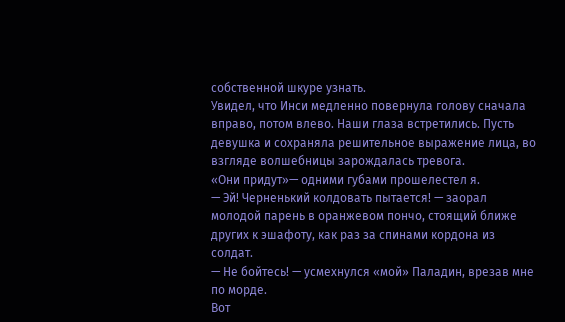собственной шкуре узнать.
Увидел, что Инси медленно повернула голову сначала вправо, потом влево. Наши глаза встретились. Пусть девушка и сохраняла решительное выражение лица, во взгляде волшебницы зарождалась тревога.
«Они придут»— одними губами прошелестел я.
— Эй! Черненький колдовать пытается! — заорал молодой парень в оранжевом пончо, стоящий ближе других к эшафоту, как раз за спинами кордона из солдат.
— Не бойтесь! — усмехнулся «мой» Паладин, врезав мне по морде.
Вот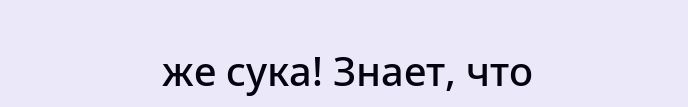же сука! Знает, что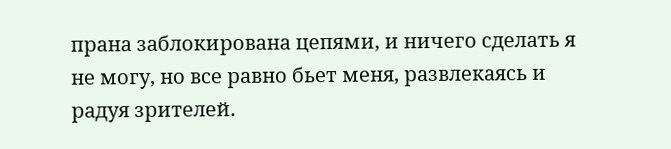прана заблокирована цепями, и ничего сделать я не могу, но все равно бьет меня, развлекаясь и радуя зрителей.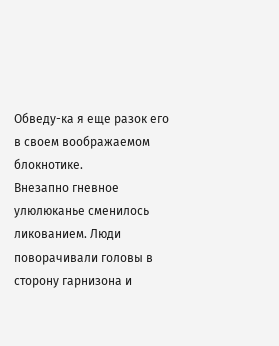Обведу-ка я еще разок его в своем воображаемом блокнотике.
Внезапно гневное улюлюканье сменилось ликованием. Люди поворачивали головы в сторону гарнизона и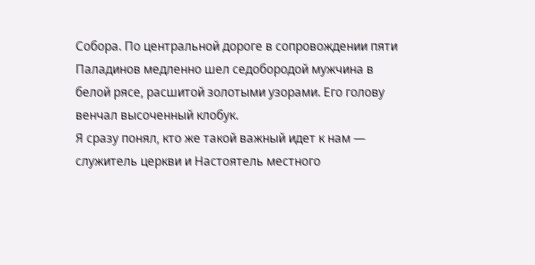Собора. По центральной дороге в сопровождении пяти Паладинов медленно шел седобородой мужчина в белой рясе, расшитой золотыми узорами. Его голову венчал высоченный клобук.
Я сразу понял, кто же такой важный идет к нам — служитель церкви и Настоятель местного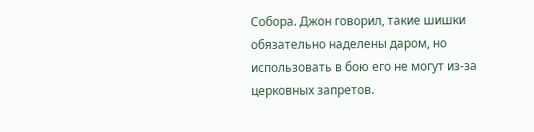Собора. Джон говорил, такие шишки обязательно наделены даром, но использовать в бою его не могут из-за церковных запретов.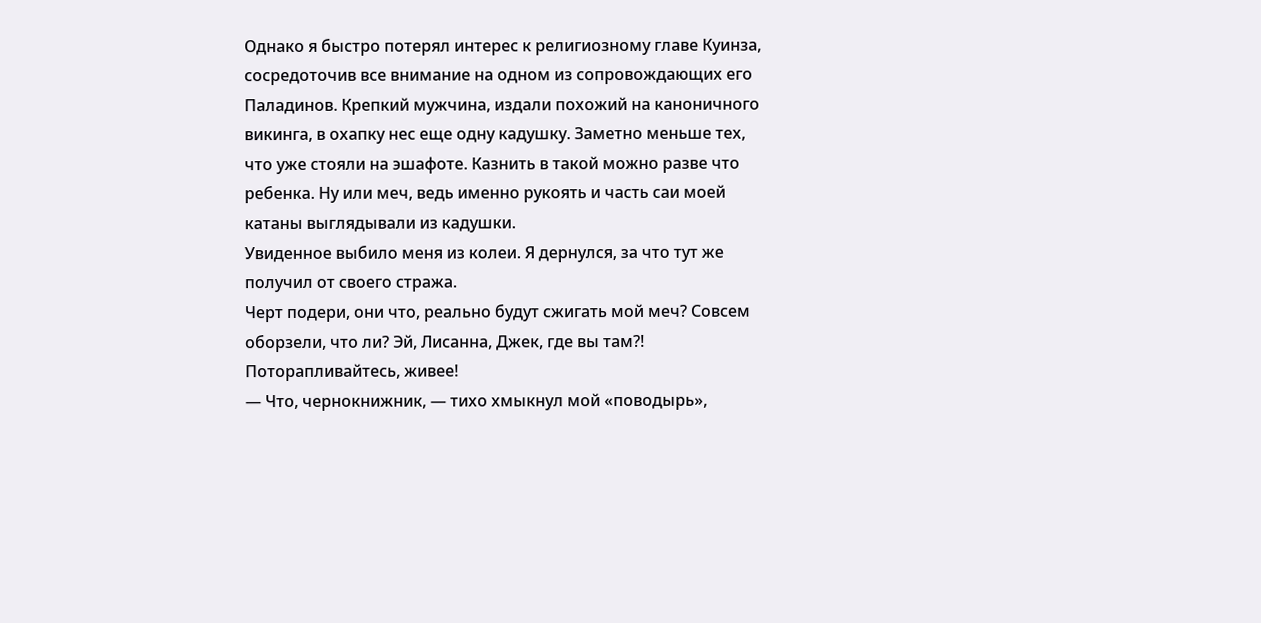Однако я быстро потерял интерес к религиозному главе Куинза, сосредоточив все внимание на одном из сопровождающих его Паладинов. Крепкий мужчина, издали похожий на каноничного викинга, в охапку нес еще одну кадушку. Заметно меньше тех, что уже стояли на эшафоте. Казнить в такой можно разве что ребенка. Ну или меч, ведь именно рукоять и часть саи моей катаны выглядывали из кадушки.
Увиденное выбило меня из колеи. Я дернулся, за что тут же получил от своего стража.
Черт подери, они что, реально будут сжигать мой меч? Совсем оборзели, что ли? Эй, Лисанна, Джек, где вы там?! Поторапливайтесь, живее!
— Что, чернокнижник, — тихо хмыкнул мой «поводырь»,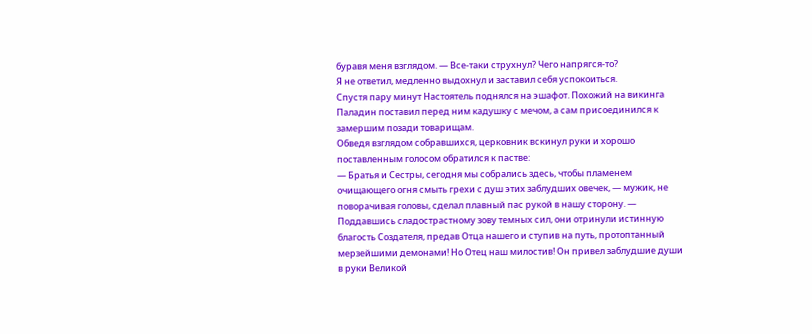буравя меня взглядом. — Все-таки струхнул? Чего напрягся-то?
Я не ответил, медленно выдохнул и заставил себя успокоиться.
Спустя пару минут Настоятель поднялся на эшафот. Похожий на викинга Паладин поставил перед ним кадушку с мечом, а сам присоединился к замершим позади товарищам.
Обведя взглядом собравшихся, церковник вскинул руки и хорошо поставленным голосом обратился к пастве:
— Братья и Сестры, сегодня мы собрались здесь, чтобы пламенем очищающего огня смыть грехи с душ этих заблудших овечек, — мужик, не поворачивая головы, сделал плавный пас рукой в нашу сторону. — Поддавшись сладострастному зову темных сил, они отринули истинную благость Создателя, предав Отца нашего и ступив на путь, протоптанный мерзейшими демонами! Но Отец наш милостив! Он привел заблудшие души в руки Великой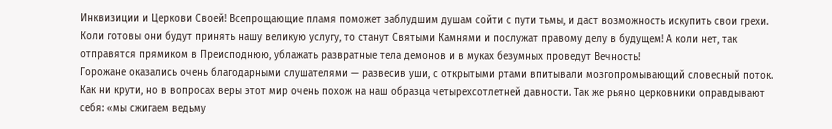Инквизиции и Церкови Своей! Всепрощающие пламя поможет заблудшим душам сойти с пути тьмы, и даст возможность искупить свои грехи. Коли готовы они будут принять нашу великую услугу, то станут Святыми Камнями и послужат правому делу в будущем! А коли нет, так отправятся прямиком в Преисподнюю, ублажать развратные тела демонов и в муках безумных проведут Вечность!
Горожане оказались очень благодарными слушателями — развесив уши, с открытыми ртами впитывали мозгопромывающий словесный поток. Как ни крути, но в вопросах веры этот мир очень похож на наш образца четырехсотлетней давности. Так же рьяно церковники оправдывают себя: «мы сжигаем ведьму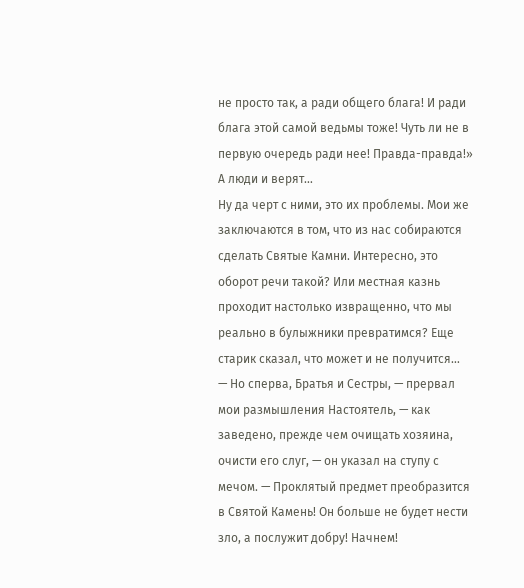не просто так, а ради общего блага! И ради блага этой самой ведьмы тоже! Чуть ли не в первую очередь ради нее! Правда-правда!» А люди и верят…
Ну да черт с ними, это их проблемы. Мои же заключаются в том, что из нас собираются сделать Святые Камни. Интересно, это оборот речи такой? Или местная казнь проходит настолько извращенно, что мы реально в булыжники превратимся? Еще старик сказал, что может и не получится…
— Но сперва, Братья и Сестры, — прервал мои размышления Настоятель, — как заведено, прежде чем очищать хозяина, очисти его слуг, — он указал на ступу с мечом. — Проклятый предмет преобразится в Святой Камень! Он больше не будет нести зло, а послужит добру! Начнем!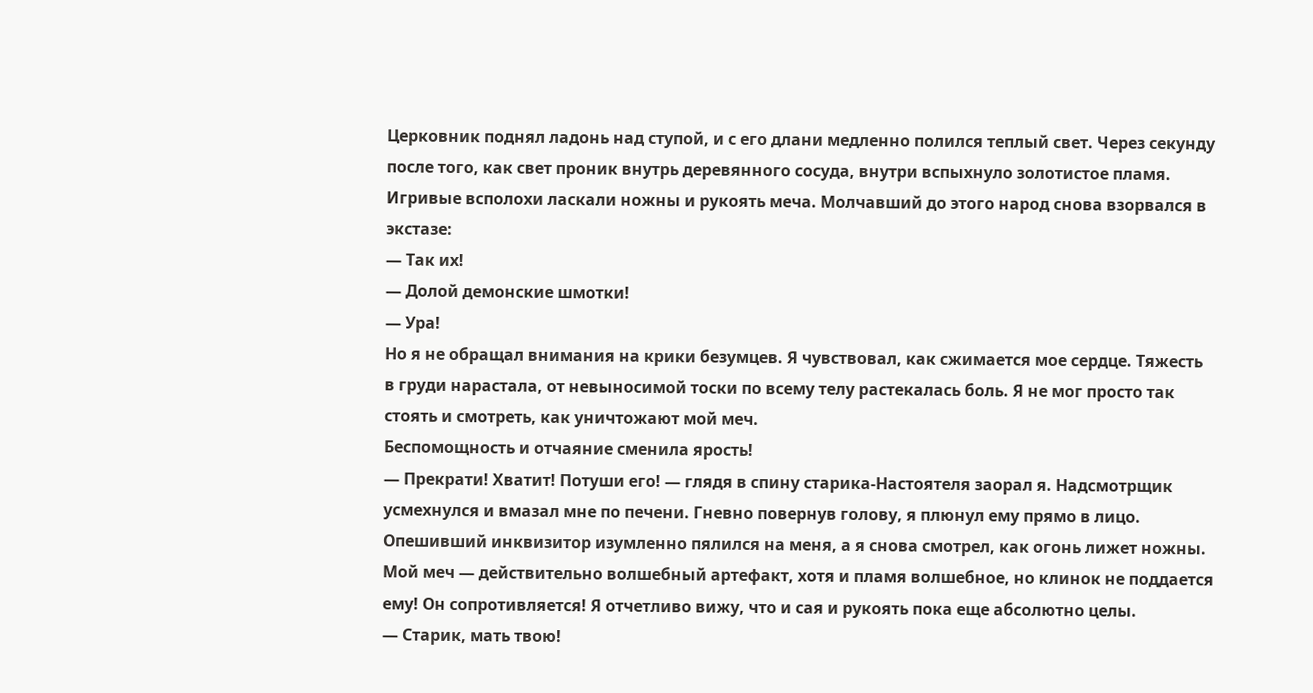Церковник поднял ладонь над ступой, и с его длани медленно полился теплый свет. Через секунду после того, как свет проник внутрь деревянного сосуда, внутри вспыхнуло золотистое пламя. Игривые всполохи ласкали ножны и рукоять меча. Молчавший до этого народ снова взорвался в экстазе:
— Так их!
— Долой демонские шмотки!
— Ура!
Но я не обращал внимания на крики безумцев. Я чувствовал, как сжимается мое сердце. Тяжесть в груди нарастала, от невыносимой тоски по всему телу растекалась боль. Я не мог просто так стоять и смотреть, как уничтожают мой меч.
Беспомощность и отчаяние сменила ярость!
— Прекрати! Хватит! Потуши его! — глядя в спину старика-Настоятеля заорал я. Надсмотрщик усмехнулся и вмазал мне по печени. Гневно повернув голову, я плюнул ему прямо в лицо. Опешивший инквизитор изумленно пялился на меня, а я снова смотрел, как огонь лижет ножны. Мой меч — действительно волшебный артефакт, хотя и пламя волшебное, но клинок не поддается ему! Он сопротивляется! Я отчетливо вижу, что и сая и рукоять пока еще абсолютно целы.
— Старик, мать твою!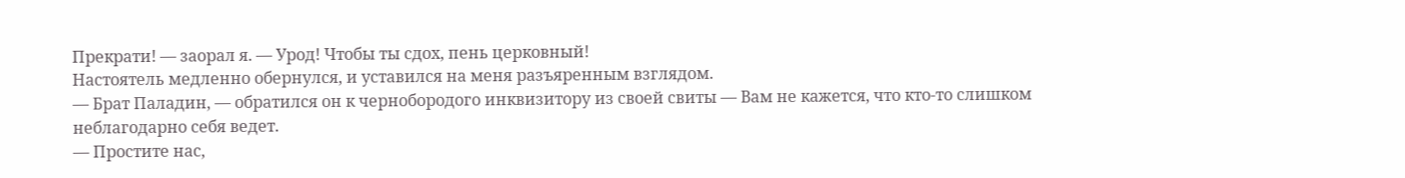Прекрати! — заорал я. — Урод! Чтобы ты сдох, пень церковный!
Настоятель медленно обернулся, и уставился на меня разъяренным взглядом.
— Брат Паладин, — обратился он к чернобородого инквизитору из своей свиты — Вам не кажется, что кто-то слишком неблагодарно себя ведет.
— Простите нас,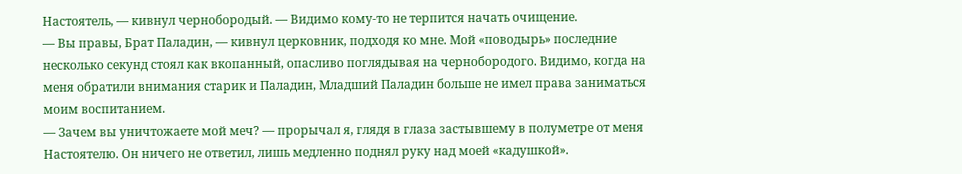Настоятель, — кивнул чернобородый. — Видимо кому-то не терпится начать очищение.
— Вы правы, Брат Паладин, — кивнул церковник, подходя ко мне. Мой «поводырь» последние несколько секунд стоял как вкопанный, опасливо поглядывая на чернобородого. Видимо, когда на меня обратили внимания старик и Паладин, Младший Паладин больше не имел права заниматься моим воспитанием.
— Зачем вы уничтожаете мой меч? — прорычал я, глядя в глаза застывшему в полуметре от меня Настоятелю. Он ничего не ответил, лишь медленно поднял руку над моей «кадушкой».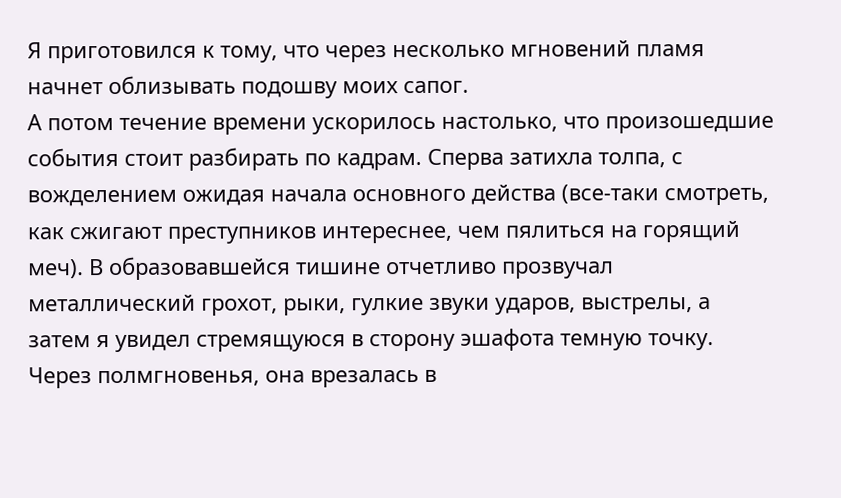Я приготовился к тому, что через несколько мгновений пламя начнет облизывать подошву моих сапог.
А потом течение времени ускорилось настолько, что произошедшие события стоит разбирать по кадрам. Сперва затихла толпа, с вожделением ожидая начала основного действа (все-таки смотреть, как сжигают преступников интереснее, чем пялиться на горящий меч). В образовавшейся тишине отчетливо прозвучал металлический грохот, рыки, гулкие звуки ударов, выстрелы, а затем я увидел стремящуюся в сторону эшафота темную точку. Через полмгновенья, она врезалась в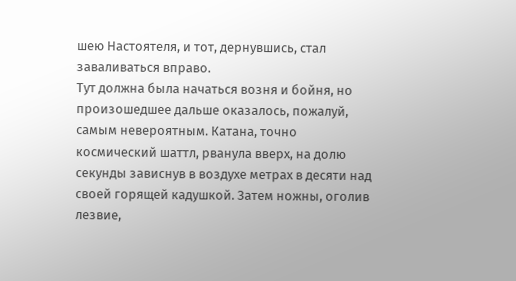шею Настоятеля, и тот, дернувшись, стал заваливаться вправо.
Тут должна была начаться возня и бойня, но произошедшее дальше оказалось, пожалуй, самым невероятным. Катана, точно космический шаттл, рванула вверх, на долю секунды зависнув в воздухе метрах в десяти над своей горящей кадушкой. Затем ножны, оголив лезвие,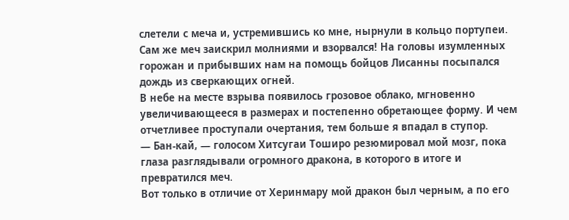слетели с меча и, устремившись ко мне, нырнули в кольцо портупеи. Сам же меч заискрил молниями и взорвался! На головы изумленных горожан и прибывших нам на помощь бойцов Лисанны посыпался дождь из сверкающих огней.
В небе на месте взрыва появилось грозовое облако, мгновенно увеличивающееся в размерах и постепенно обретающее форму. И чем отчетливее проступали очертания, тем больше я впадал в ступор.
— Бан-кай, — голосом Хитсугаи Тоширо резюмировал мой мозг, пока глаза разглядывали огромного дракона, в которого в итоге и превратился меч.
Вот только в отличие от Херинмару мой дракон был черным, а по его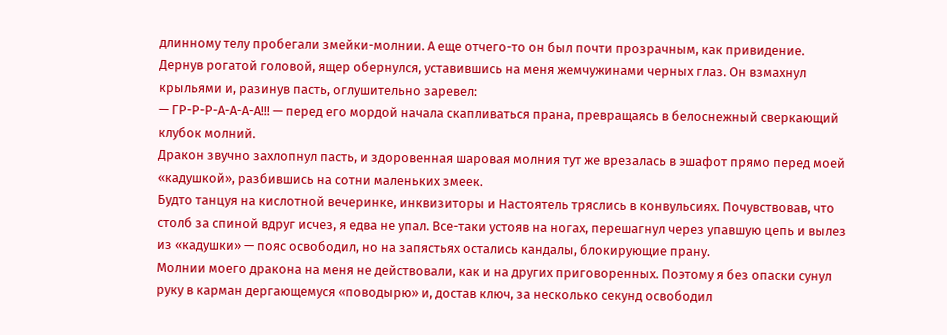длинному телу пробегали змейки-молнии. А еще отчего-то он был почти прозрачным, как привидение.
Дернув рогатой головой, ящер обернулся, уставившись на меня жемчужинами черных глаз. Он взмахнул крыльями и, разинув пасть, оглушительно заревел:
— ГР-Р-Р-А-А-А-А!!! — перед его мордой начала скапливаться прана, превращаясь в белоснежный сверкающий клубок молний.
Дракон звучно захлопнул пасть, и здоровенная шаровая молния тут же врезалась в эшафот прямо перед моей «кадушкой», разбившись на сотни маленьких змеек.
Будто танцуя на кислотной вечеринке, инквизиторы и Настоятель тряслись в конвульсиях. Почувствовав, что столб за спиной вдруг исчез, я едва не упал. Все-таки устояв на ногах, перешагнул через упавшую цепь и вылез из «кадушки» — пояс освободил, но на запястьях остались кандалы, блокирующие прану.
Молнии моего дракона на меня не действовали, как и на других приговоренных. Поэтому я без опаски сунул руку в карман дергающемуся «поводырю» и, достав ключ, за несколько секунд освободил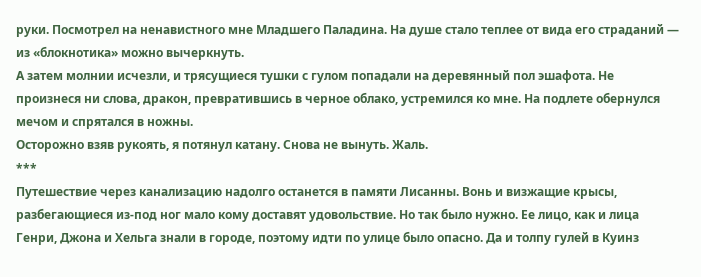руки. Посмотрел на ненавистного мне Младшего Паладина. На душе стало теплее от вида его страданий — из «блокнотика» можно вычеркнуть.
А затем молнии исчезли, и трясущиеся тушки с гулом попадали на деревянный пол эшафота. Не произнеся ни слова, дракон, превратившись в черное облако, устремился ко мне. На подлете обернулся мечом и спрятался в ножны.
Осторожно взяв рукоять, я потянул катану. Снова не вынуть. Жаль.
***
Путешествие через канализацию надолго останется в памяти Лисанны. Вонь и визжащие крысы, разбегающиеся из-под ног мало кому доставят удовольствие. Но так было нужно. Ее лицо, как и лица Генри, Джона и Хельга знали в городе, поэтому идти по улице было опасно. Да и толпу гулей в Куинз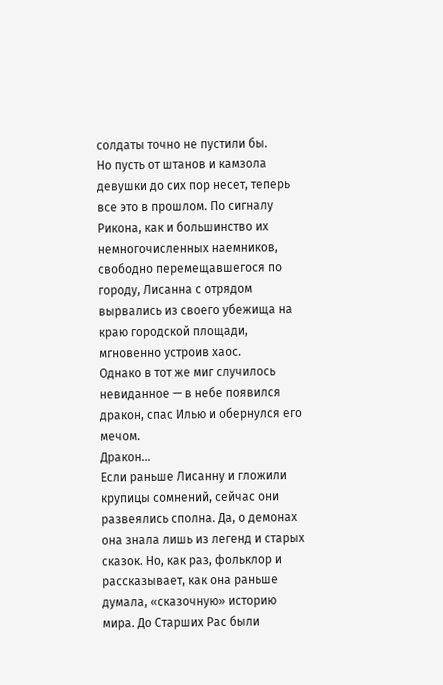солдаты точно не пустили бы.
Но пусть от штанов и камзола девушки до сих пор несет, теперь все это в прошлом. По сигналу Рикона, как и большинство их немногочисленных наемников, свободно перемещавшегося по городу, Лисанна с отрядом вырвались из своего убежища на краю городской площади, мгновенно устроив хаос.
Однако в тот же миг случилось невиданное — в небе появился дракон, спас Илью и обернулся его мечом.
Дракон…
Если раньше Лисанну и гложили крупицы сомнений, сейчас они развеялись сполна. Да, о демонах она знала лишь из легенд и старых сказок. Но, как раз, фольклор и рассказывает, как она раньше думала, «сказочную» историю мира. До Старших Рас были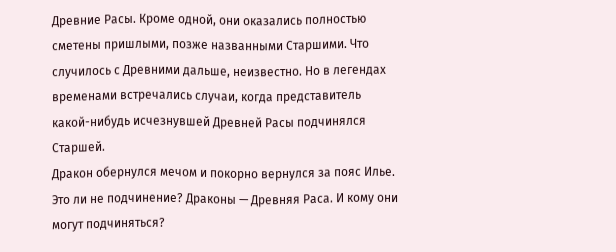Древние Расы. Кроме одной, они оказались полностью сметены пришлыми, позже названными Старшими. Что случилось с Древними дальше, неизвестно. Но в легендах временами встречались случаи, когда представитель какой-нибудь исчезнувшей Древней Расы подчинялся Старшей.
Дракон обернулся мечом и покорно вернулся за пояс Илье. Это ли не подчинение? Драконы — Древняя Раса. И кому они могут подчиняться?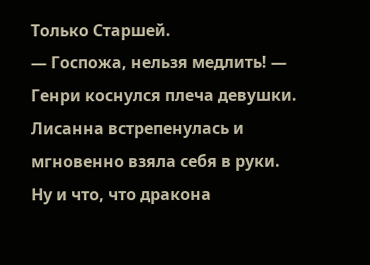Только Старшей.
— Госпожа, нельзя медлить! — Генри коснулся плеча девушки. Лисанна встрепенулась и мгновенно взяла себя в руки. Ну и что, что дракона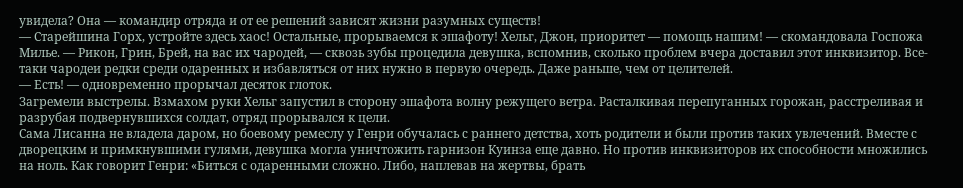увидела? Она — командир отряда и от ее решений зависят жизни разумных существ!
— Старейшина Горх, устройте здесь хаос! Остальные, прорываемся к эшафоту! Хельг, Джон, приоритет — помощь нашим! — скомандовала Госпожа Милье. — Рикон, Грин, Брей, на вас их чародей, — сквозь зубы процедила девушка, вспомнив, сколько проблем вчера доставил этот инквизитор. Все-таки чародеи редки среди одаренных и избавляться от них нужно в первую очередь. Даже раньше, чем от целителей.
— Есть! — одновременно прорычал десяток глоток.
Загремели выстрелы. Взмахом руки Хельг запустил в сторону эшафота волну режущего ветра. Расталкивая перепуганных горожан, расстреливая и разрубая подвернувшихся солдат, отряд прорывался к цели.
Сама Лисанна не владела даром, но боевому ремеслу у Генри обучалась с раннего детства, хоть родители и были против таких увлечений. Вместе с дворецким и примкнувшими гулями, девушка могла уничтожить гарнизон Куинза еще давно. Но против инквизиторов их способности множились на ноль. Как говорит Генри: «Биться с одаренными сложно. Либо, наплевав на жертвы, брать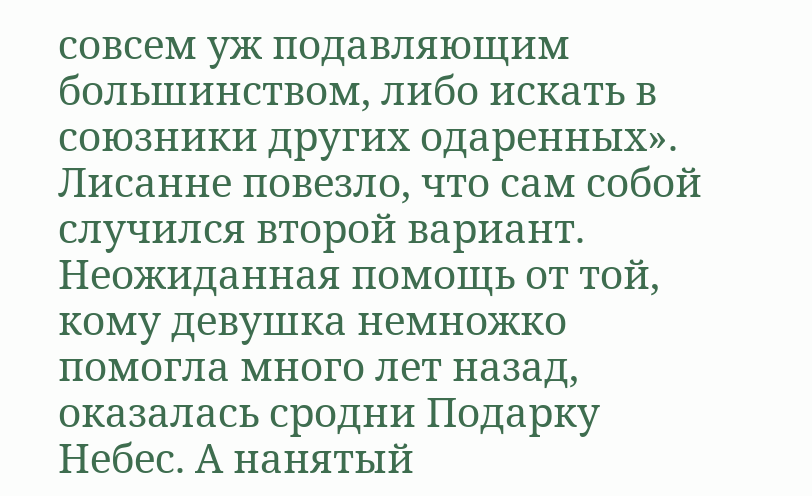совсем уж подавляющим большинством, либо искать в союзники других одаренных». Лисанне повезло, что сам собой случился второй вариант. Неожиданная помощь от той, кому девушка немножко помогла много лет назад, оказалась сродни Подарку Небес. А нанятый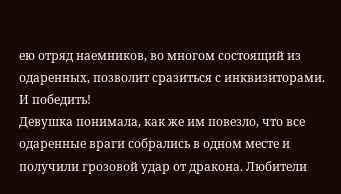ею отряд наемников, во многом состоящий из одаренных, позволит сразиться с инквизиторами. И победить!
Девушка понимала, как же им повезло, что все одаренные враги собрались в одном месте и получили грозовой удар от дракона. Любители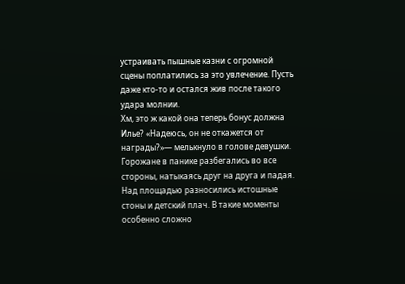устраивать пышные казни с огромной сцены поплатились за это увлечение. Пусть даже кто-то и остался жив после такого удара молнии.
Хм, это ж какой она теперь бонус должна Илье? «Надеюсь, он не откажется от награды?»— мелькнуло в голове девушки.
Горожане в панике разбегались во все стороны, натыкаясь друг на друга и падая. Над площадью разносились истошные стоны и детский плач. В такие моменты особенно сложно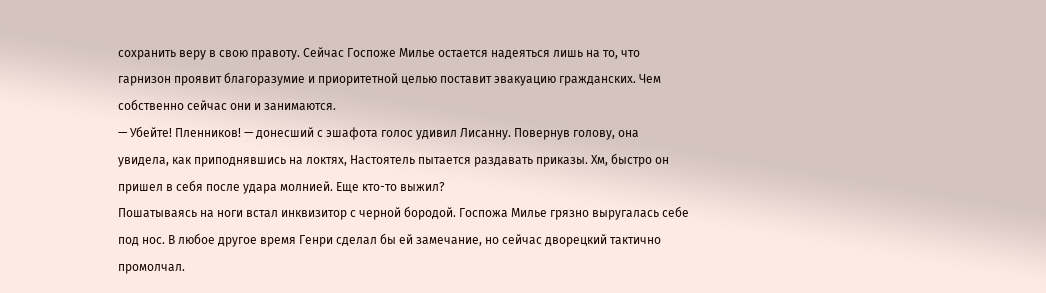сохранить веру в свою правоту. Сейчас Госпоже Милье остается надеяться лишь на то, что гарнизон проявит благоразумие и приоритетной целью поставит эвакуацию гражданских. Чем собственно сейчас они и занимаются.
— Убейте! Пленников! — донесший с эшафота голос удивил Лисанну. Повернув голову, она увидела, как приподнявшись на локтях, Настоятель пытается раздавать приказы. Хм, быстро он пришел в себя после удара молнией. Еще кто-то выжил?
Пошатываясь на ноги встал инквизитор с черной бородой. Госпожа Милье грязно выругалась себе под нос. В любое другое время Генри сделал бы ей замечание, но сейчас дворецкий тактично промолчал.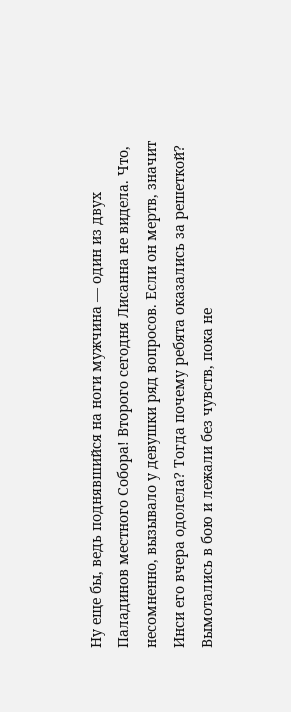Ну еще бы, ведь поднявшийся на ноги мужчина — один из двух Паладинов местного Собора! Второго сегодня Лисанна не видела. Что, несомненно, вызывало у девушки ряд вопросов. Если он мертв, значит Инси его вчера одолела? Тогда почему ребята оказались за решеткой? Вымотались в бою и лежали без чувств, пока не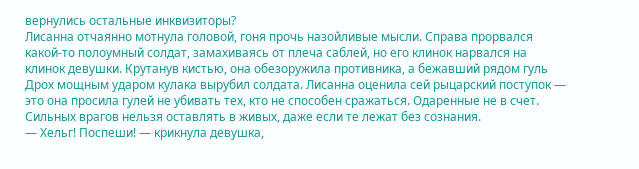вернулись остальные инквизиторы?
Лисанна отчаянно мотнула головой, гоня прочь назойливые мысли. Справа прорвался какой-то полоумный солдат, замахиваясь от плеча саблей, но его клинок нарвался на клинок девушки. Крутанув кистью, она обезоружила противника, а бежавший рядом гуль Дрох мощным ударом кулака вырубил солдата. Лисанна оценила сей рыцарский поступок — это она просила гулей не убивать тех, кто не способен сражаться. Одаренные не в счет. Сильных врагов нельзя оставлять в живых, даже если те лежат без сознания.
— Хельг! Поспеши! — крикнула девушка,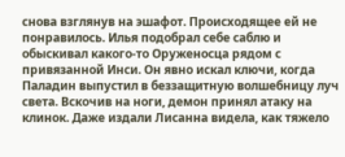снова взглянув на эшафот. Происходящее ей не понравилось. Илья подобрал себе саблю и обыскивал какого-то Оруженосца рядом с привязанной Инси. Он явно искал ключи, когда Паладин выпустил в беззащитную волшебницу луч света. Вскочив на ноги, демон принял атаку на клинок. Даже издали Лисанна видела, как тяжело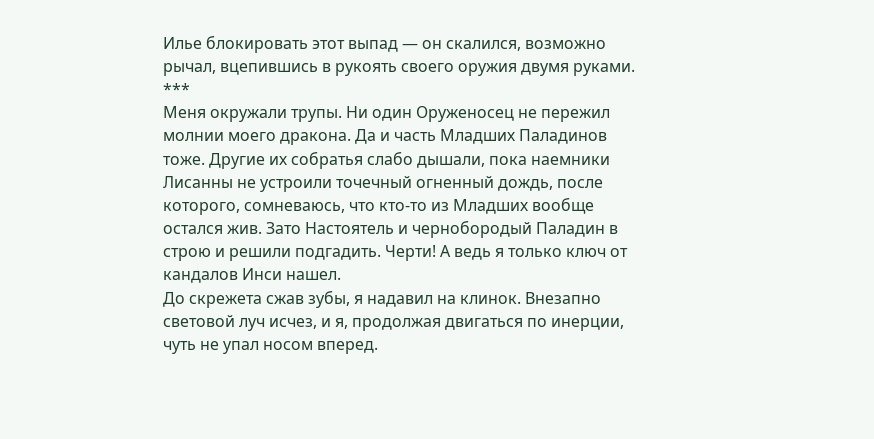Илье блокировать этот выпад — он скалился, возможно рычал, вцепившись в рукоять своего оружия двумя руками.
***
Меня окружали трупы. Ни один Оруженосец не пережил молнии моего дракона. Да и часть Младших Паладинов тоже. Другие их собратья слабо дышали, пока наемники Лисанны не устроили точечный огненный дождь, после которого, сомневаюсь, что кто-то из Младших вообще остался жив. Зато Настоятель и чернобородый Паладин в строю и решили подгадить. Черти! А ведь я только ключ от кандалов Инси нашел.
До скрежета сжав зубы, я надавил на клинок. Внезапно световой луч исчез, и я, продолжая двигаться по инерции, чуть не упал носом вперед.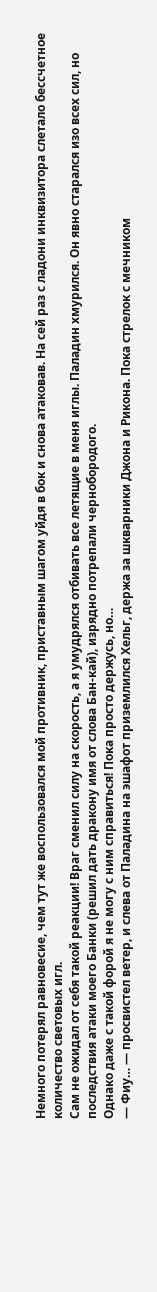Немного потерял равновесие, чем тут же воспользовался мой противник, приставным шагом уйдя в бок и снова атаковав. На сей раз с ладони инквизитора слетало бессчетное количество световых игл.
Сам не ожидал от себя такой реакции! Враг сменил силу на скорость, а я умудрялся отбивать все летящие в меня иглы. Паладин хмурился. Он явно старался изо всех сил, но последствия атаки моего Банки (решил дать дракону имя от слова Бан-кай), изрядно потрепали чернобородого.
Однако даже с такой форой я не могу с ним справиться! Пока просто держусь, но…
— Фиу… — просвистел ветер, и слева от Паладина на эшафот приземлился Хельг, держа за шкварники Джона и Рикона. Пока стрелок с мечником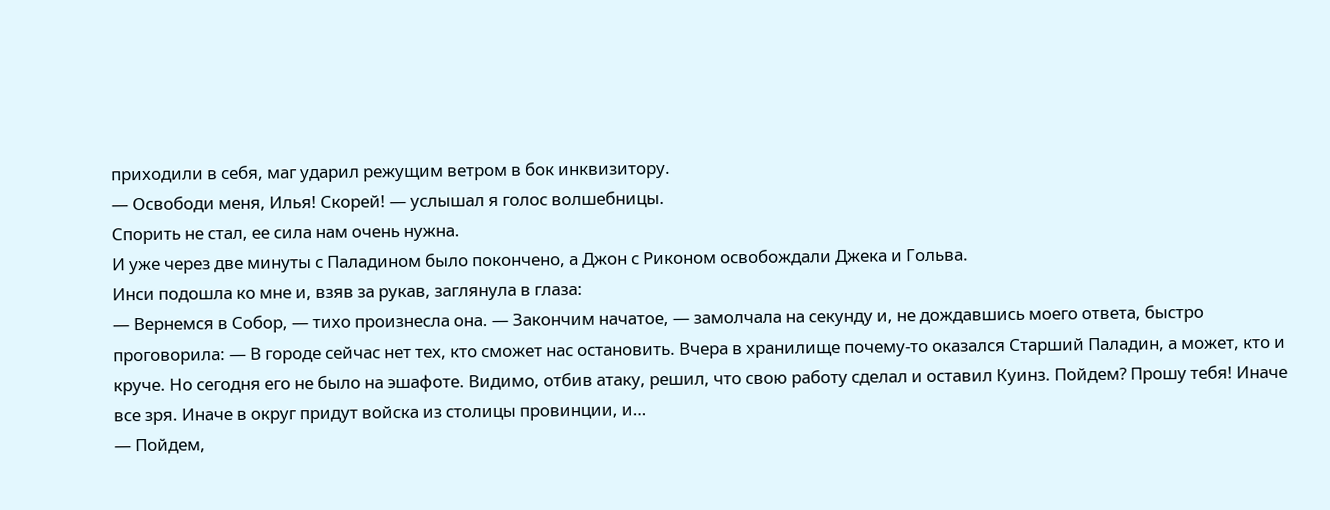приходили в себя, маг ударил режущим ветром в бок инквизитору.
— Освободи меня, Илья! Скорей! — услышал я голос волшебницы.
Спорить не стал, ее сила нам очень нужна.
И уже через две минуты с Паладином было покончено, а Джон с Риконом освобождали Джека и Гольва.
Инси подошла ко мне и, взяв за рукав, заглянула в глаза:
— Вернемся в Собор, — тихо произнесла она. — Закончим начатое, — замолчала на секунду и, не дождавшись моего ответа, быстро проговорила: — В городе сейчас нет тех, кто сможет нас остановить. Вчера в хранилище почему-то оказался Старший Паладин, а может, кто и круче. Но сегодня его не было на эшафоте. Видимо, отбив атаку, решил, что свою работу сделал и оставил Куинз. Пойдем? Прошу тебя! Иначе все зря. Иначе в округ придут войска из столицы провинции, и…
— Пойдем,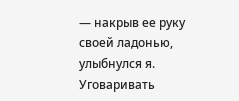— накрыв ее руку своей ладонью, улыбнулся я. Уговаривать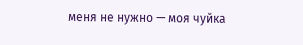меня не нужно — моя чуйка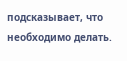подсказывает, что необходимо делать.